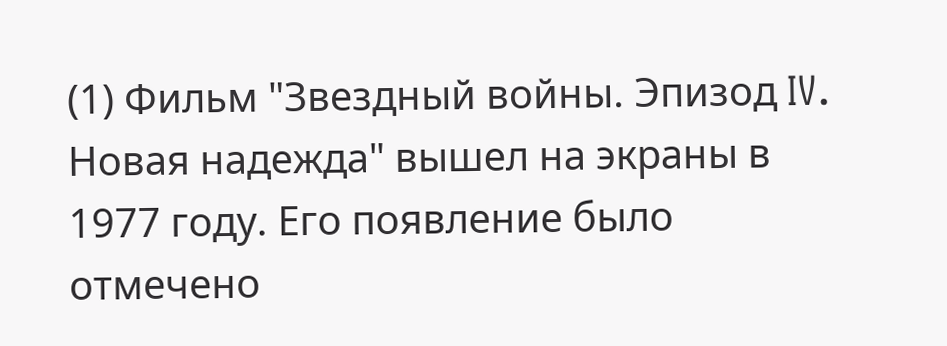(1) Фильм "Звездный войны. Эпизод IV. Новая надежда" вышел на экраны в 1977 году. Его появление было отмечено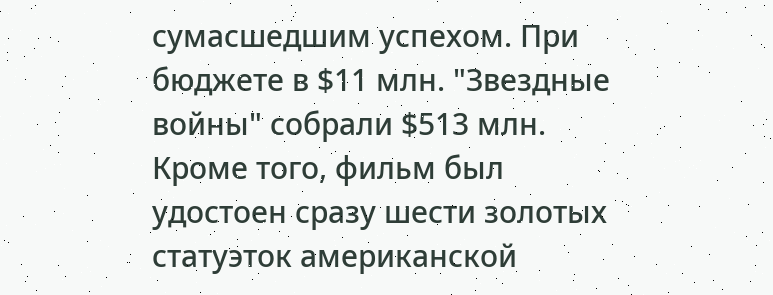сумасшедшим успехом. При бюджете в $11 млн. "Звездные войны" собрали $513 млн. Кроме того, фильм был удостоен сразу шести золотых статуэток американской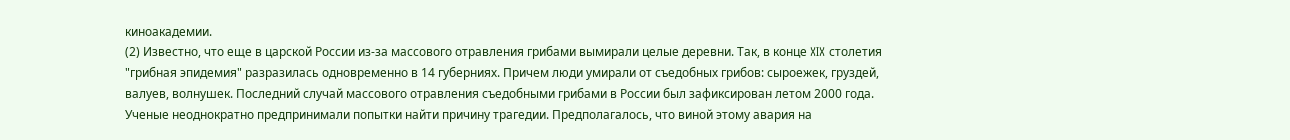киноакадемии.
(2) Известно, что еще в царской России из-за массового отравления грибами вымирали целые деревни. Так, в конце XIX столетия "грибная эпидемия" разразилась одновременно в 14 губерниях. Причем люди умирали от съедобных грибов: сыроежек, груздей, валуев, волнушек. Последний случай массового отравления съедобными грибами в России был зафиксирован летом 2000 года. Ученые неоднократно предпринимали попытки найти причину трагедии. Предполагалось, что виной этому авария на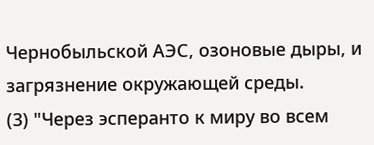Чернобыльской АЭС, озоновые дыры, и загрязнение окружающей среды.
(3) "Через эсперанто к миру во всем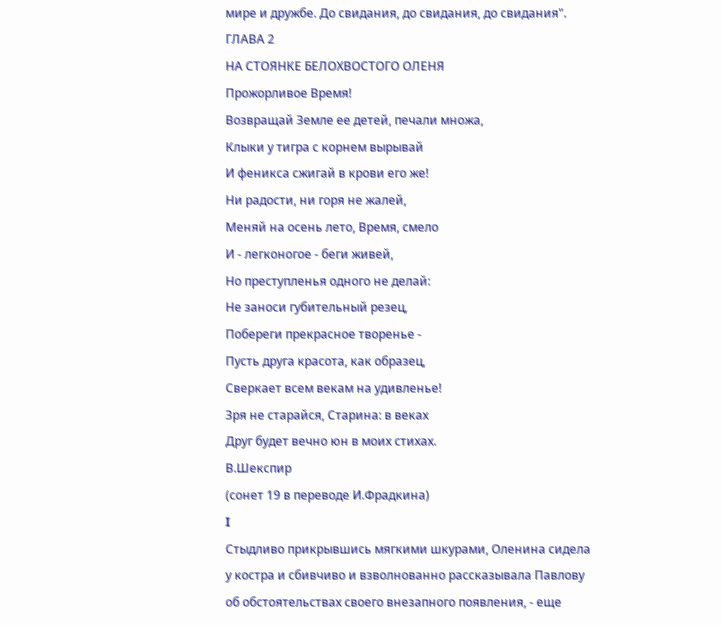мире и дружбе. До свидания, до свидания, до свидания".
ГЛАВА 2
НА СТОЯНКЕ БЕЛОХВОСТОГО ОЛЕНЯ
Прожорливое Время!
Возвращай Земле ее детей, печали множа,
Клыки у тигра с корнем вырывай
И феникса сжигай в крови его же!
Ни радости, ни горя не жалей,
Меняй на осень лето, Время, смело
И - легконогое - беги живей,
Но преступленья одного не делай:
Не заноси губительный резец,
Побереги прекрасное творенье -
Пусть друга красота, как образец,
Сверкает всем векам на удивленье!
Зря не старайся, Старина: в веках
Друг будет вечно юн в моих стихах.
В.Шекспир
(сонет 19 в переводе И.Фрадкина)
I
Стыдливо прикрывшись мягкими шкурами, Оленина сидела у костра и сбивчиво и взволнованно рассказывала Павлову об обстоятельствах своего внезапного появления, - еще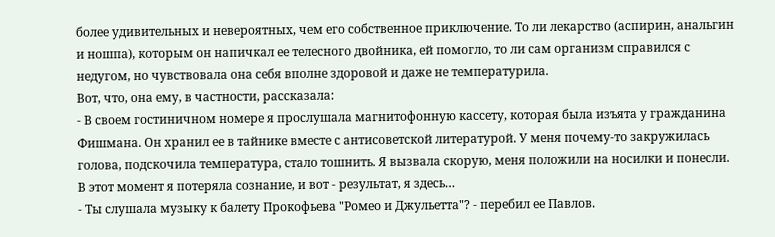более удивительных и невероятных, чем его собственное приключение. То ли лекарство (аспирин, анальгин и ношпа), которым он напичкал ее телесного двойника, ей помогло, то ли сам организм справился с недугом, но чувствовала она себя вполне здоровой и даже не температурила.
Вот, что, она ему, в частности, рассказала:
- В своем гостиничном номере я прослушала магнитофонную кассету, которая была изъята у гражданина Фишмана. Он хранил ее в тайнике вместе с антисоветской литературой. У меня почему-то закружилась голова, подскочила температура, стало тошнить. Я вызвала скорую, меня положили на носилки и понесли. В этот момент я потеряла сознание, и вот - результат, я здесь…
- Ты слушала музыку к балету Прокофьева "Ромео и Джульетта"? - перебил ее Павлов.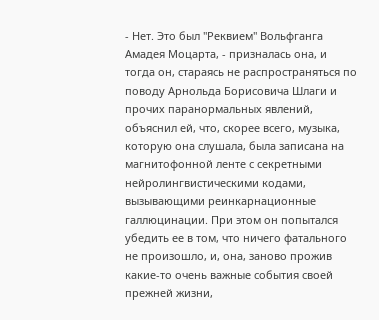- Нет. Это был "Реквием" Вольфганга Амадея Моцарта, - призналась она, и тогда он, стараясь не распространяться по поводу Арнольда Борисовича Шлаги и прочих паранормальных явлений, объяснил ей, что, скорее всего, музыка, которую она слушала, была записана на магнитофонной ленте с секретными нейролингвистическими кодами, вызывающими реинкарнационные галлюцинации. При этом он попытался убедить ее в том, что ничего фатального не произошло, и, она, заново прожив какие-то очень важные события своей прежней жизни,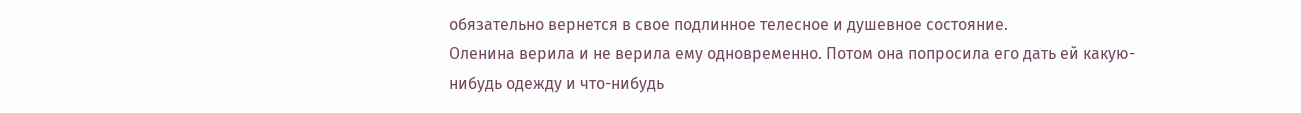обязательно вернется в свое подлинное телесное и душевное состояние.
Оленина верила и не верила ему одновременно. Потом она попросила его дать ей какую-нибудь одежду и что-нибудь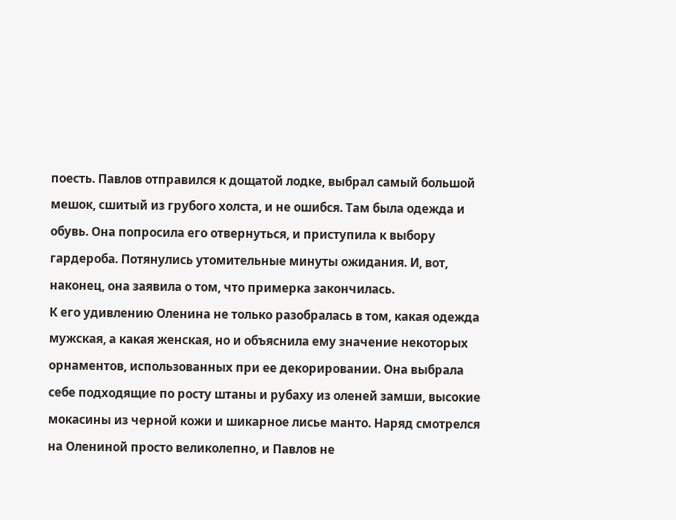поесть. Павлов отправился к дощатой лодке, выбрал самый большой мешок, сшитый из грубого холста, и не ошибся. Там была одежда и обувь. Она попросила его отвернуться, и приступила к выбору гардероба. Потянулись утомительные минуты ожидания. И, вот, наконец, она заявила о том, что примерка закончилась.
К его удивлению Оленина не только разобралась в том, какая одежда мужская, а какая женская, но и объяснила ему значение некоторых орнаментов, использованных при ее декорировании. Она выбрала себе подходящие по росту штаны и рубаху из оленей замши, высокие мокасины из черной кожи и шикарное лисье манто. Наряд смотрелся на Олениной просто великолепно, и Павлов не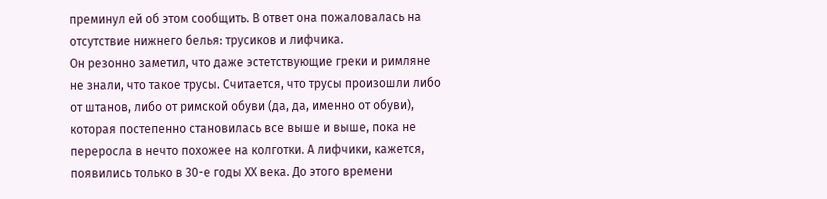преминул ей об этом сообщить. В ответ она пожаловалась на отсутствие нижнего белья: трусиков и лифчика.
Он резонно заметил, что даже эстетствующие греки и римляне не знали, что такое трусы. Считается, что трусы произошли либо от штанов, либо от римской обуви (да, да, именно от обуви), которая постепенно становилась все выше и выше, пока не переросла в нечто похожее на колготки. А лифчики, кажется, появились только в 30-е годы ХХ века. До этого времени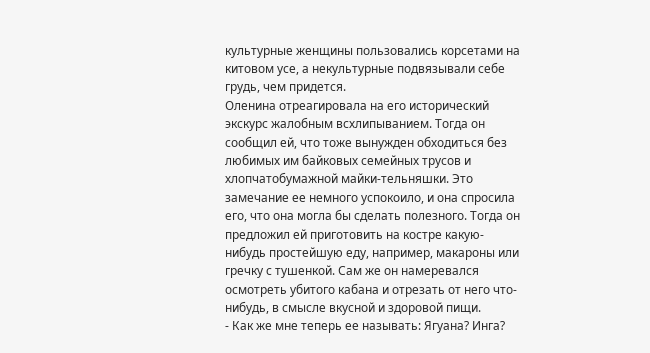культурные женщины пользовались корсетами на китовом усе, а некультурные подвязывали себе грудь, чем придется.
Оленина отреагировала на его исторический экскурс жалобным всхлипыванием. Тогда он сообщил ей, что тоже вынужден обходиться без любимых им байковых семейных трусов и хлопчатобумажной майки-тельняшки. Это замечание ее немного успокоило, и она спросила его, что она могла бы сделать полезного. Тогда он предложил ей приготовить на костре какую-нибудь простейшую еду, например, макароны или гречку с тушенкой. Сам же он намеревался осмотреть убитого кабана и отрезать от него что-нибудь, в смысле вкусной и здоровой пищи.
- Как же мне теперь ее называть: Ягуана? Инга?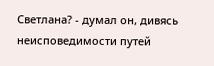Светлана? - думал он, дивясь неисповедимости путей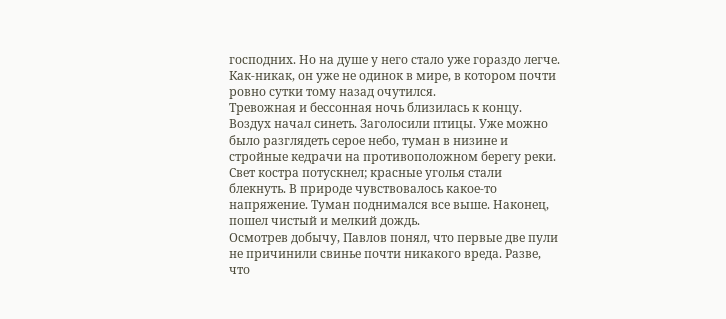господних. Но на душе у него стало уже гораздо легче. Как-никак, он уже не одинок в мире, в котором почти ровно сутки тому назад очутился.
Тревожная и бессонная ночь близилась к концу. Воздух начал синеть. Заголосили птицы. Уже можно было разглядеть серое небо, туман в низине и стройные кедрачи на противоположном берегу реки. Свет костра потускнел; красные уголья стали блекнуть. В природе чувствовалось какое-то напряжение. Туман поднимался все выше. Наконец, пошел чистый и мелкий дождь.
Осмотрев добычу, Павлов понял, что первые две пули не причинили свинье почти никакого вреда. Разве, что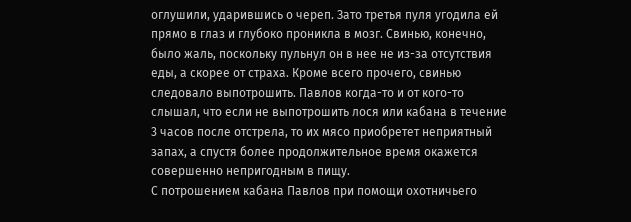оглушили, ударившись о череп. Зато третья пуля угодила ей прямо в глаз и глубоко проникла в мозг. Свинью, конечно, было жаль, поскольку пульнул он в нее не из-за отсутствия еды, а скорее от страха. Кроме всего прочего, свинью следовало выпотрошить. Павлов когда-то и от кого-то слышал, что если не выпотрошить лося или кабана в течение 3 часов после отстрела, то их мясо приобретет неприятный запах, а спустя более продолжительное время окажется совершенно непригодным в пищу.
С потрошением кабана Павлов при помощи охотничьего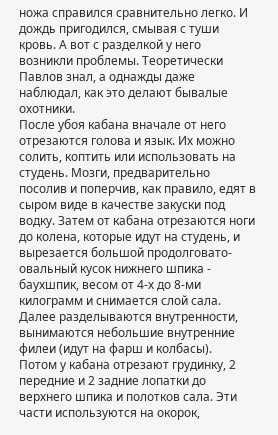ножа справился сравнительно легко. И дождь пригодился, смывая с туши кровь. А вот с разделкой у него возникли проблемы. Теоретически Павлов знал, а однажды даже наблюдал, как это делают бывалые охотники.
После убоя кабана вначале от него отрезаются голова и язык. Их можно солить, коптить или использовать на студень. Мозги, предварительно посолив и поперчив, как правило, едят в сыром виде в качестве закуски под водку. Затем от кабана отрезаются ноги до колена, которые идут на студень, и вырезается большой продолговато-овальный кусок нижнего шпика - баухшпик, весом от 4-х до 8-ми килограмм и снимается слой сала. Далее разделываются внутренности, вынимаются небольшие внутренние филеи (идут на фарш и колбасы).
Потом у кабана отрезают грудинку, 2 передние и 2 задние лопатки до верхнего шпика и полотков сала. Эти части используются на окорок,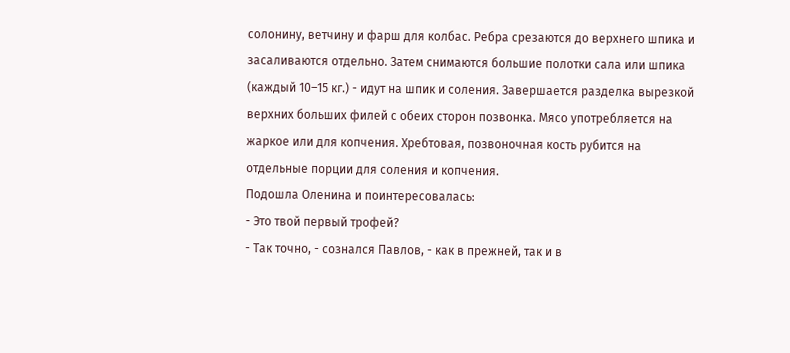солонину, ветчину и фарш для колбас. Ребра срезаются до верхнего шпика и засаливаются отдельно. Затем снимаются большие полотки сала или шпика (каждый 10–15 кг.) - идут на шпик и соления. Завершается разделка вырезкой верхних больших филей с обеих сторон позвонка. Мясо употребляется на жаркое или для копчения. Хребтовая, позвоночная кость рубится на отдельные порции для соления и копчения.
Подошла Оленина и поинтересовалась:
- Это твой первый трофей?
- Так точно, - сознался Павлов, - как в прежней, так и в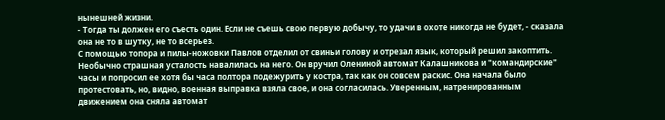нынешней жизни.
- Тогда ты должен его съесть один. Если не съешь свою первую добычу, то удачи в охоте никогда не будет, - сказала она не то в шутку, не то всерьез.
С помощью топора и пилы-ножовки Павлов отделил от свиньи голову и отрезал язык, который решил закоптить. Необычно страшная усталость навалилась на него. Он вручил Олениной автомат Калашникова и "командирские" часы и попросил ее хотя бы часа полтора подежурить у костра, так как он совсем раскис. Она начала было протестовать, но, видно, военная выправка взяла свое, и она согласилась. Уверенным, натренированным движением она сняла автомат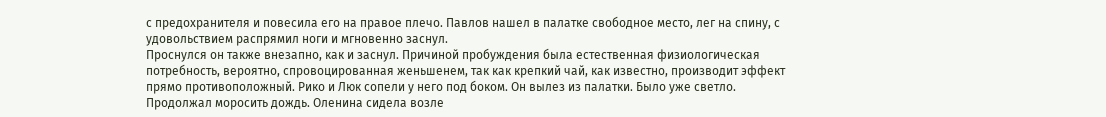с предохранителя и повесила его на правое плечо. Павлов нашел в палатке свободное место, лег на спину, с удовольствием распрямил ноги и мгновенно заснул.
Проснулся он также внезапно, как и заснул. Причиной пробуждения была естественная физиологическая потребность, вероятно, спровоцированная женьшенем, так как крепкий чай, как известно, производит эффект прямо противоположный. Рико и Люк сопели у него под боком. Он вылез из палатки. Было уже светло. Продолжал моросить дождь. Оленина сидела возле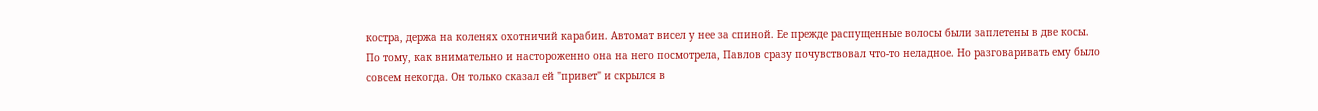костра, держа на коленях охотничий карабин. Автомат висел у нее за спиной. Ее прежде распущенные волосы были заплетены в две косы.
По тому, как внимательно и настороженно она на него посмотрела, Павлов сразу почувствовал что-то неладное. Но разговаривать ему было совсем некогда. Он только сказал ей "привет" и скрылся в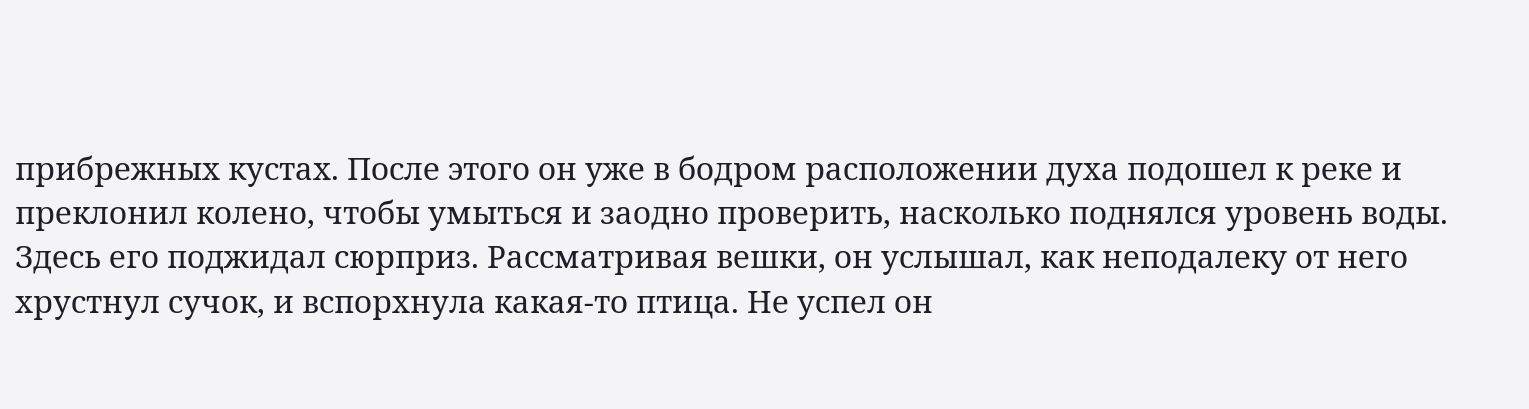прибрежных кустах. После этого он уже в бодром расположении духа подошел к реке и преклонил колено, чтобы умыться и заодно проверить, насколько поднялся уровень воды. Здесь его поджидал сюрприз. Рассматривая вешки, он услышал, как неподалеку от него хрустнул сучок, и вспорхнула какая-то птица. Не успел он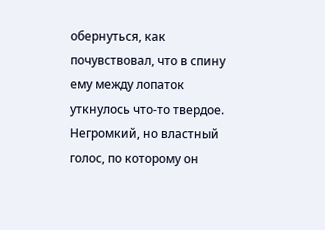обернуться, как почувствовал, что в спину ему между лопаток уткнулось что-то твердое. Негромкий, но властный голос, по которому он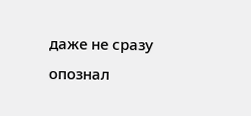даже не сразу опознал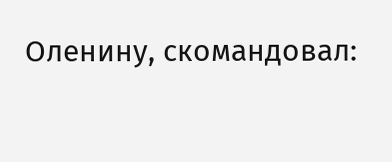Оленину, скомандовал: